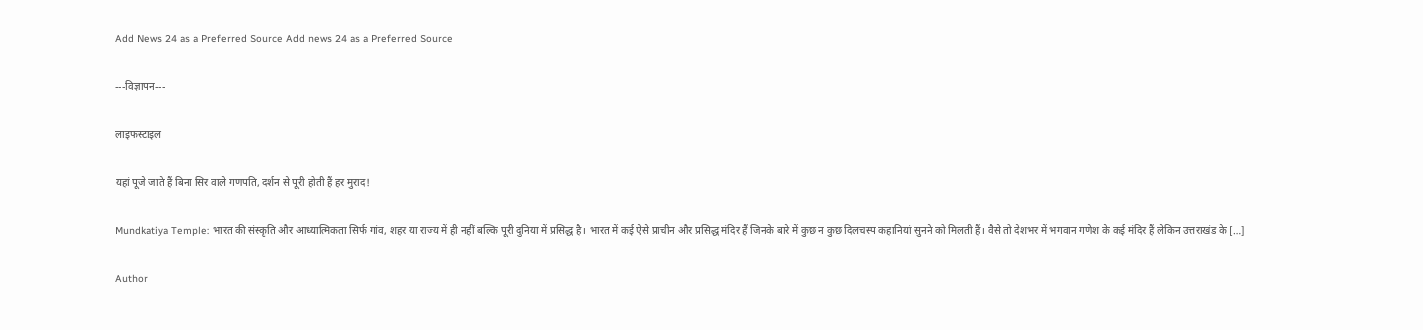Add News 24 as a Preferred Source Add news 24 as a Preferred Source

---विज्ञापन---

लाइफस्टाइल

यहां पूजे जाते हैं बिना सिर वाले गणपति, दर्शन से पूरी होती हैं हर मुराद!

Mundkatiya Temple: भारत की संस्कृति और आध्यात्मिकता सिर्फ गांव, शहर या राज्य में ही नहीं बल्कि पूरी दुनिया में प्रसिद्ध है। भारत में कई ऐसे प्राचीन और प्रसिद्ध मंदिर हैं जिनके बारे में कुछ न कुछ दिलचस्प कहानियां सुनने को मिलती हैं। वैसे तो देशभर में भगवान गणेश के कई मंदिर हैं लेकिन उत्तराखंड के […]

Author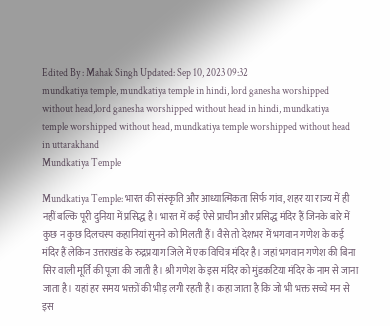Edited By : Mahak Singh Updated: Sep 10, 2023 09:32
mundkatiya temple, mundkatiya temple in hindi, lord ganesha worshipped without head,lord ganesha worshipped without head in hindi, mundkatiya temple worshipped without head, mundkatiya temple worshipped without head in uttarakhand
Mundkatiya Temple

Mundkatiya Temple: भारत की संस्कृति और आध्यात्मिकता सिर्फ गांव, शहर या राज्य में ही नहीं बल्कि पूरी दुनिया में प्रसिद्ध है। भारत में कई ऐसे प्राचीन और प्रसिद्ध मंदिर हैं जिनके बारे में कुछ न कुछ दिलचस्प कहानियां सुनने को मिलती हैं। वैसे तो देशभर में भगवान गणेश के कई मंदिर हैं लेकिन उत्तराखंड के रुद्रप्रयाग जिले में एक विचित्र मंदिर है। जहां भगवान गणेश की बिना सिर वाली मूर्ति की पूजा की जाती है। श्री गणेश के इस मंदिर को मुंडकटिया मंदिर के नाम से जाना जाता है। यहां हर समय भक्तों की भीड़ लगी रहती है। कहा जाता है कि जो भी भक्त सच्चे मन से इस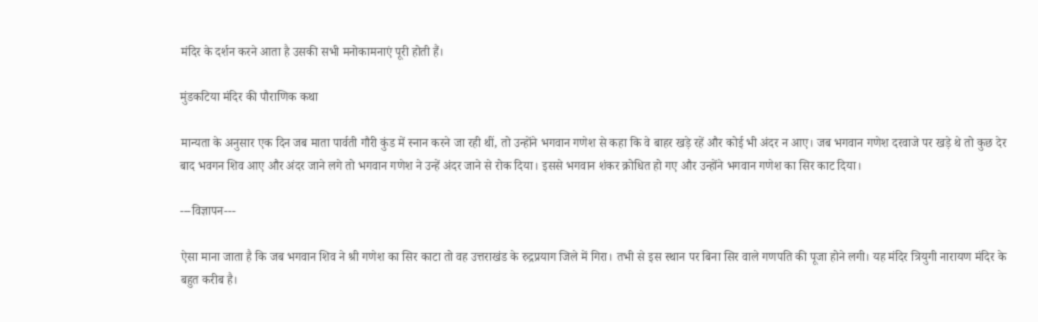मंदिर के दर्शन करने आता है उसकी सभी मनोकामनाएं पूरी होती हैं।

मुंडकटिया मंदिर की पौराणिक कथा

मान्यता के अनुसार एक दिन जब माता पार्वती गौरी कुंड में स्नान करने जा रही थीं, तो उन्होंने भगवान गणेश से कहा कि वे बाहर खड़े रहें और कोई भी अंदर न आए। जब भगवान गणेश दरवाजे पर खड़े थे तो कुछ देर बाद भवगन शिव आए और अंदर जाने लगे तो भगवान गणेश ने उन्हें अंदर जाने से रोक दिया। इससे भगवान शंकर क्रोधित हो गए और उन्होंने भगवान गणेश का सिर काट दिया।

---विज्ञापन---

ऐसा माना जाता है कि जब भगवान शिव ने श्री गणेश का सिर काटा तो वह उत्तराखंड के रुद्रप्रयाग जिले में गिरा। तभी से इस स्थान पर बिना सिर वाले गणपति की पूजा होने लगी। यह मंदिर त्रियुगी नारायण मंदिर के बहुत करीब है।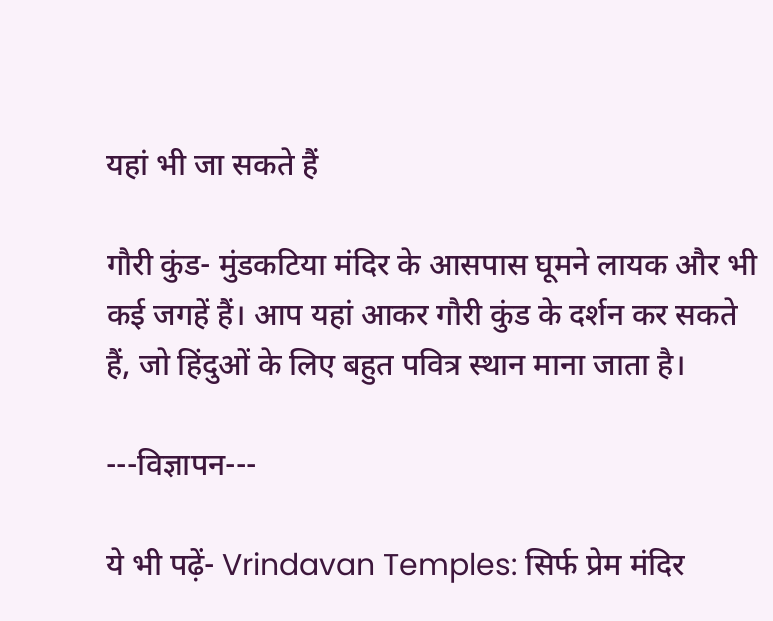यहां भी जा सकते हैं

गौरी कुंड- मुंडकटिया मंदिर के आसपास घूमने लायक और भी कई जगहें हैं। आप यहां आकर गौरी कुंड के दर्शन कर सकते हैं, जो हिंदुओं के लिए बहुत पवित्र स्थान माना जाता है।

---विज्ञापन---

ये भी पढ़ें- Vrindavan Temples: सिर्फ प्रेम मंदिर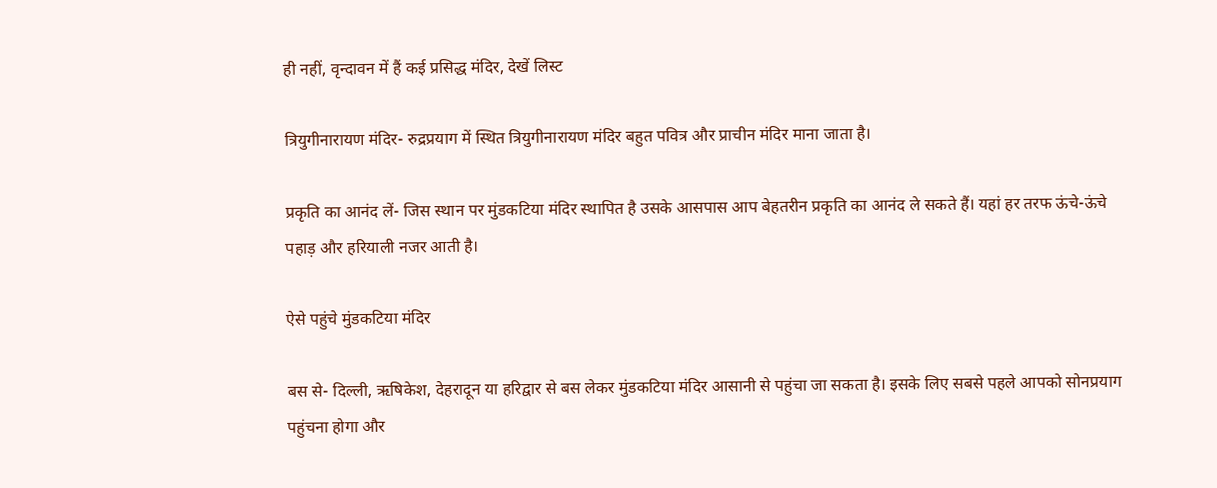ही नहीं, वृन्दावन में हैं कई प्रसिद्ध मंदिर, देखें लिस्ट

त्रियुगीनारायण मंदिर- रुद्रप्रयाग में स्थित त्रियुगीनारायण मंदिर बहुत पवित्र और प्राचीन मंदिर माना जाता है।

प्रकृति का आनंद लें- जिस स्थान पर मुंडकटिया मंदिर स्थापित है उसके आसपास आप बेहतरीन प्रकृति का आनंद ले सकते हैं। यहां हर तरफ ऊंचे-ऊंचे पहाड़ और हरियाली नजर आती है।

ऐसे पहुंचे मुंडकटिया मंदिर

बस से- दिल्ली, ऋषिकेश, देहरादून या हरिद्वार से बस लेकर मुंडकटिया मंदिर आसानी से पहुंचा जा सकता है। इसके लिए सबसे पहले आपको सोनप्रयाग पहुंचना होगा और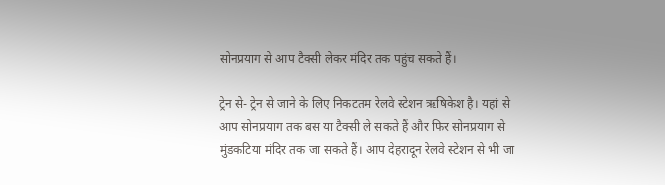सोनप्रयाग से आप टैक्सी लेकर मंदिर तक पहुंच सकते हैं।

ट्रेन से- ट्रेन से जाने के लिए निकटतम रेलवे स्टेशन ऋषिकेश है। यहां से आप सोनप्रयाग तक बस या टैक्सी ले सकते हैं और फिर सोनप्रयाग से मुंडकटिया मंदिर तक जा सकते हैं। आप देहरादून रेलवे स्टेशन से भी जा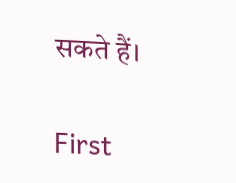सकते हैं।

First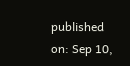published on: Sep 10,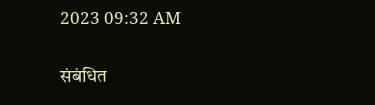2023 09:32 AM

संबंधित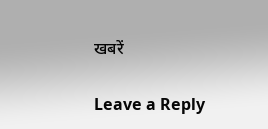खबरें

Leave a Reply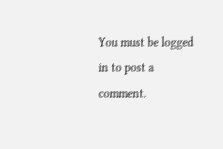You must be logged in to post a comment.